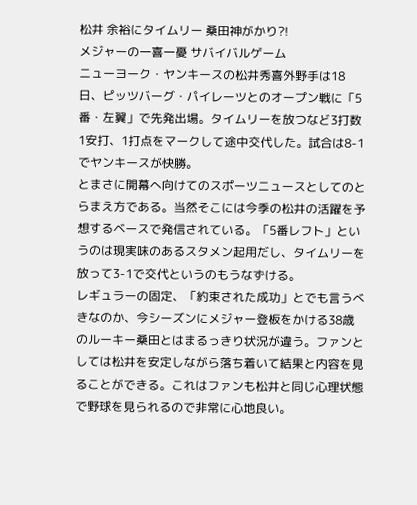松井 余裕にタイムリー 桑田神がかり?!
メジャーの一喜一憂 サバイバルゲーム
ニューヨーク・ヤンキースの松井秀喜外野手は18日、ピッツバーグ・パイレーツとのオープン戦に「5番・左翼」で先発出場。タイムリーを放つなど3打数1安打、1打点をマークして途中交代した。試合は8-1でヤンキースが快勝。
とまさに開幕へ向けてのスポーツニュースとしてのとらまえ方である。当然そこには今季の松井の活躍を予想するベースで発信されている。「5番レフト」というのは現実味のあるスタメン起用だし、タイムリーを放って3-1で交代というのもうなずける。
レギュラーの固定、「約束された成功」とでも言うべきなのか、今シーズンにメジャー登板をかける38歳のルーキー桑田とはまるっきり状況が違う。ファンとしては松井を安定しながら落ち着いて結果と内容を見ることができる。これはファンも松井と同じ心理状態で野球を見られるので非常に心地良い。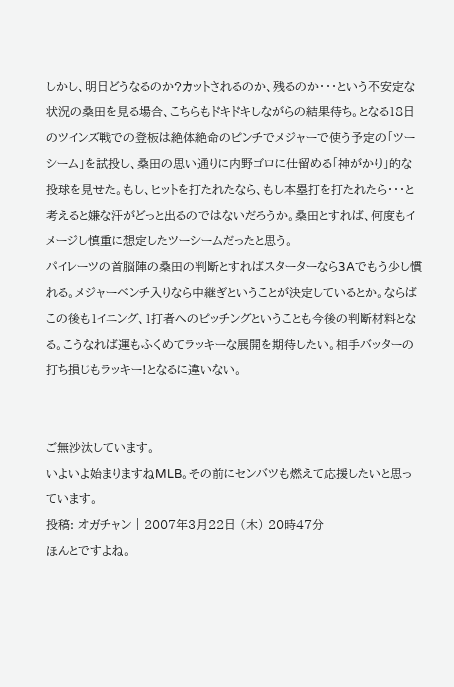しかし、明日どうなるのか?カットされるのか、残るのか・・・という不安定な状況の桑田を見る場合、こちらもドキドキしながらの結果待ち。となる18日のツインズ戦での登板は絶体絶命のピンチでメジャーで使う予定の「ツーシーム」を試投し、桑田の思い通りに内野ゴロに仕留める「神がかり」的な投球を見せた。もし、ヒットを打たれたなら、もし本塁打を打たれたら・・・と考えると嫌な汗がどっと出るのではないだろうか。桑田とすれば、何度もイメージし慎重に想定したツーシームだったと思う。
パイレーツの首脳陣の桑田の判断とすればスターターなら3Aでもう少し慣れる。メジャーベンチ入りなら中継ぎということが決定しているとか。ならばこの後も1イニング、1打者へのピッチングということも今後の判断材料となる。こうなれば運もふくめてラッキーな展開を期待したい。相手バッターの打ち損じもラッキー!となるに違いない。


ご無沙汰しています。
いよいよ始まりますねMLB。その前にセンバツも燃えて応援したいと思っています。
投稿: オガチャン | 2007年3月22日 (木) 20時47分
ほんとですよね。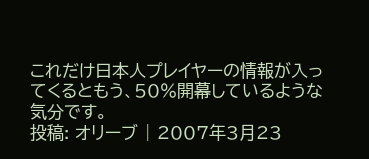これだけ日本人プレイヤーの情報が入ってくるともう、50%開幕しているような気分です。
投稿: オリーブ | 2007年3月23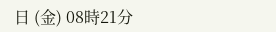日 (金) 08時21分